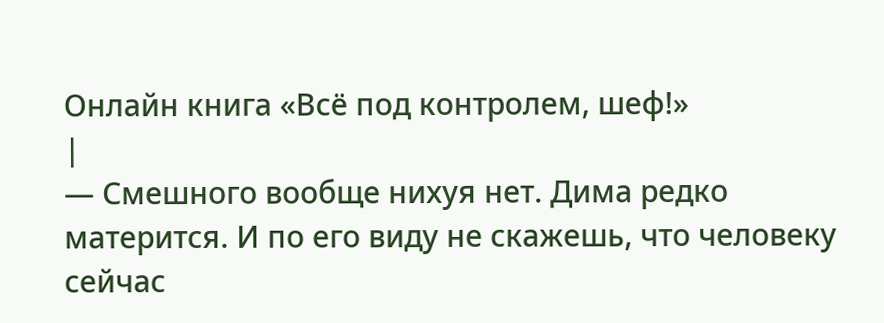Онлайн книга «Всё под контролем, шеф!»
|
— Смешного вообще нихуя нет. Дима редко матерится. И по его виду не скажешь, что человеку сейчас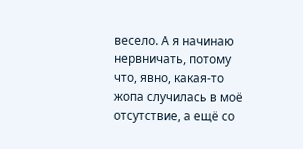весело. А я начинаю нервничать, потому что, явно, какая-то жопа случилась в моё отсутствие, а ещё со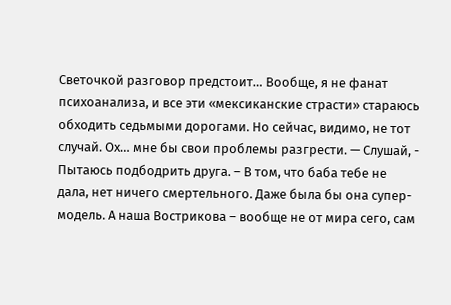Светочкой разговор предстоит… Вообще, я не фанат психоанализа, и все эти «мексиканские страсти» стараюсь обходить седьмыми дорогами. Но сейчас, видимо, не тот случай. Ох… мне бы свои проблемы разгрести. — Слушай, - Пытаюсь подбодрить друга. – В том, что баба тебе не дала, нет ничего смертельного. Даже была бы она супер-модель. А наша Вострикова – вообще не от мира сего, сам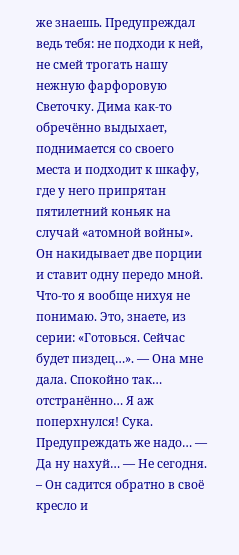же знаешь. Предупреждал ведь тебя: не подходи к ней, не смей трогать нашу нежную фарфоровую Светочку. Дима как-то обречённо выдыхает, поднимается со своего места и подходит к шкафу, где у него припрятан пятилетний коньяк на случай «атомной войны». Он накидывает две порции и ставит одну передо мной. Что-то я вообще нихуя не понимаю. Это, знаете, из серии: «Готовься. Сейчас будет пиздец…». — Она мне дала. Спокойно так… отстранённо… Я аж поперхнулся! Сука. Предупреждать же надо… — Да ну нахуй… — Не сегодня. – Он садится обратно в своё кресло и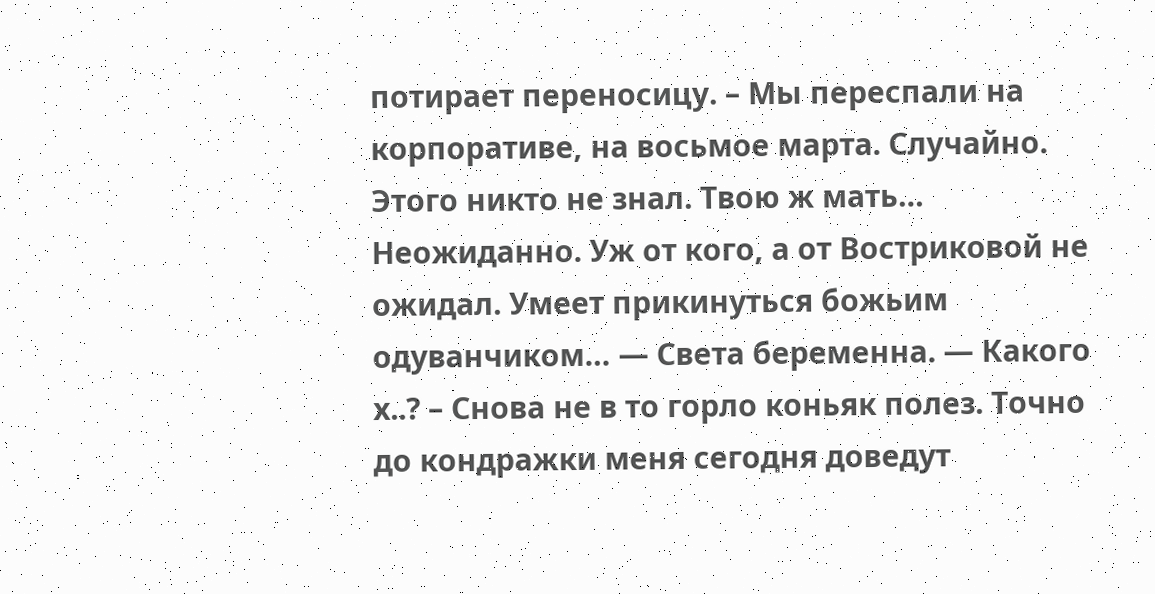потирает переносицу. – Мы переспали на корпоративе, на восьмое марта. Случайно. Этого никто не знал. Твою ж мать… Неожиданно. Уж от кого, а от Востриковой не ожидал. Умеет прикинуться божьим одуванчиком… — Света беременна. — Какого х..? – Снова не в то горло коньяк полез. Точно до кондражки меня сегодня доведут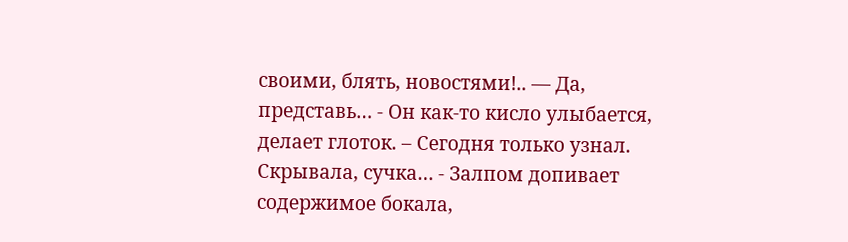своими, блять, новостями!.. — Да, представь… - Он как-то кисло улыбается, делает глоток. – Сегодня только узнал. Скрывала, сучка… - Залпом допивает содержимое бокала,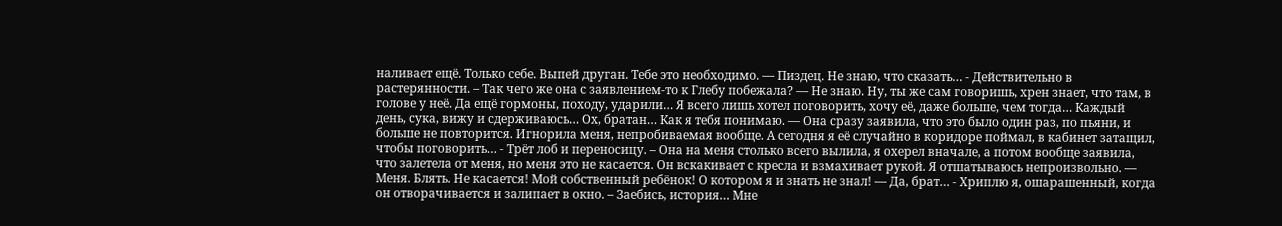наливает ещё. Только себе. Выпей друган. Тебе это необходимо. — Пиздец. Не знаю, что сказать… - Действительно в растерянности. – Так чего же она с заявлением-то к Глебу побежала? — Не знаю. Ну, ты же сам говоришь, хрен знает, что там, в голове у неё. Да ещё гормоны, походу, ударили… Я всего лишь хотел поговорить, хочу её, даже больше, чем тогда… Каждый день, сука, вижу и сдерживаюсь… Ох, братан… Как я тебя понимаю. — Она сразу заявила, что это было один раз, по пьяни, и больше не повторится. Игнорила меня, непробиваемая вообще. А сегодня я её случайно в коридоре поймал, в кабинет затащил, чтобы поговорить… - Трёт лоб и переносицу. – Она на меня столько всего вылила, я охерел вначале, а потом вообще заявила, что залетела от меня, но меня это не касается. Он вскакивает с кресла и взмахивает рукой. Я отшатываюсь непроизвольно. — Меня. Блять. Не касается! Мой собственный ребёнок! О котором я и знать не знал! — Да, брат… - Хриплю я, ошарашенный, когда он отворачивается и залипает в окно. – Заебись, история… Мне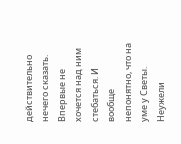действительно нечего сказать. Впервые не хочется над ним стебаться. И вообще непонятно, что на уме у Светы. Неужели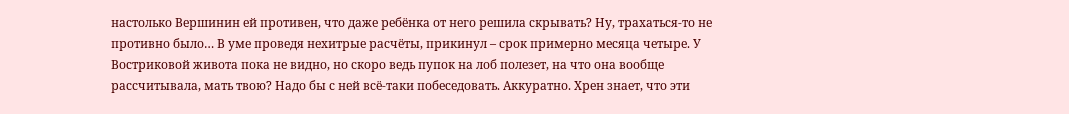настолько Вершинин ей противен, что даже ребёнка от него решила скрывать? Ну, трахаться-то не противно было… В уме проведя нехитрые расчёты, прикинул – срок примерно месяца четыре. У Востриковой живота пока не видно, но скоро ведь пупок на лоб полезет, на что она вообще рассчитывала, мать твою? Надо бы с ней всё-таки побеседовать. Аккуратно. Хрен знает, что эти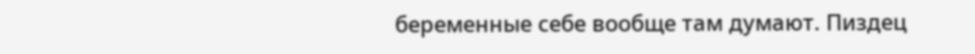беременные себе вообще там думают. Пиздец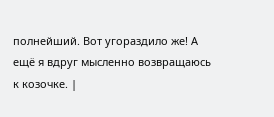полнейший. Вот угораздило же! А ещё я вдруг мысленно возвращаюсь к козочке. |